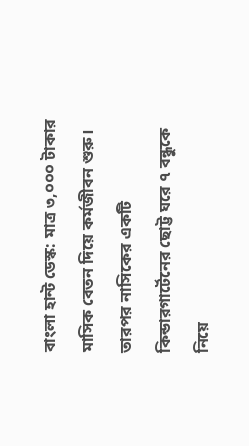বাংলা হান্ট ডেস্ক: মাত্র ৩,০০০ টাকার মাসিক বেতন দিয়ে কর্মজীবন শুরু। তারপর নাসিকের একটি কিন্ডারগার্টেনের ছোট্ট ঘরে ৭ বন্ধুকে নিয়ে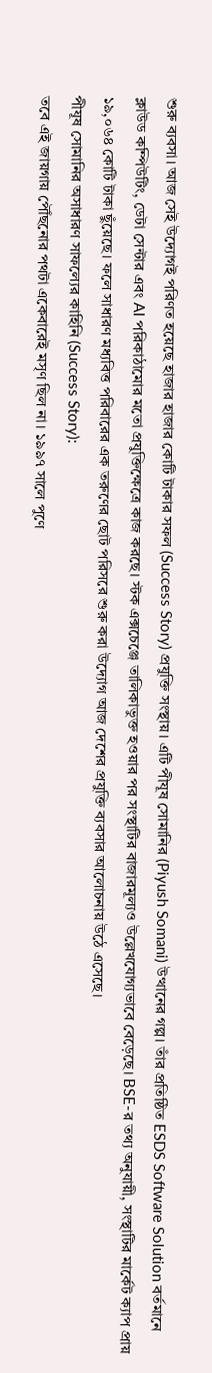শুরু ব্যবসা। আজ সেই উদ্যোগই পরিণত হয়েছে হাজার হাজার কোটি টাকার সফল (Success Story) প্রযুক্তি সংস্থায়। এটি পীযূষ সোমানির (Piyush Somani) উত্থানের গল্প। তাঁর প্রতিষ্ঠিত ESDS Software Solution বর্তমানে ক্লাউড কম্পিউটিং, ডেটা সেন্টার এবং AI পরিকাঠামোর মতো প্রযুক্তিক্ষেত্রে কাজ করছে। স্টক এক্সচেঞ্জে তালিকাভুক্ত হওয়ার পর সংস্থাটির বাজারমূল্যও উল্লেখযোগ্যভাবে বেড়েছে। BSE-র তথ্য অনুযায়ী, সংস্থাটির মার্কেট ক্যাপ প্রায় ১৯,০৬৪ কোটি টাকা ছুঁয়েছে। ফলে সাধারণ মধ্যবিত্ত পরিবারের এক তরুণের ছোট পরিসরে শুরু করা উদ্যোগ আজ দেশের প্রযুক্তি ব্যবসার আলোচনায় উঠে এসেছে।
পীযূষ সোমানির অসাধারণ সাফল্যের কাহিনি (Success Story):
তবে এই জায়গায় পৌঁছনোর পথটা একেবারেই মসৃণ ছিল না। ১৯৯৭ সালে পুণে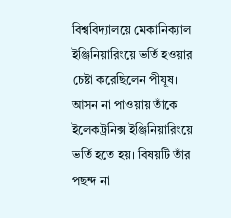বিশ্ববিদ্যালয়ে মেকানিক্যাল ইঞ্জিনিয়ারিংয়ে ভর্তি হওয়ার চেষ্টা করেছিলেন পীযূষ। আসন না পাওয়ায় তাঁকে ইলেকট্রনিক্স ইঞ্জিনিয়ারিংয়ে ভর্তি হতে হয়। বিষয়টি তাঁর পছন্দ না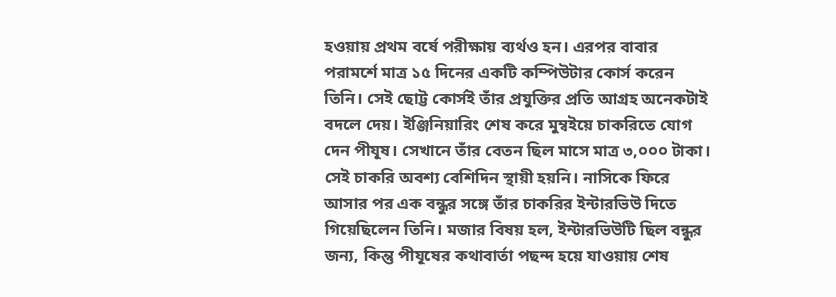হওয়ায় প্রথম বর্ষে পরীক্ষায় ব্যর্থও হন। এরপর বাবার পরামর্শে মাত্র ১৫ দিনের একটি কম্পিউটার কোর্স করেন তিনি। সেই ছোট্ট কোর্সই তাঁর প্রযুক্তির প্রতি আগ্রহ অনেকটাই বদলে দেয়। ইঞ্জিনিয়ারিং শেষ করে মুম্বইয়ে চাকরিতে যোগ দেন পীযূষ। সেখানে তাঁর বেতন ছিল মাসে মাত্র ৩,০০০ টাকা। সেই চাকরি অবশ্য বেশিদিন স্থায়ী হয়নি। নাসিকে ফিরে আসার পর এক বন্ধুর সঙ্গে তাঁর চাকরির ইন্টারভিউ দিতে গিয়েছিলেন তিনি। মজার বিষয় হল, ইন্টারভিউটি ছিল বন্ধুর জন্য, কিন্তু পীযূষের কথাবার্তা পছন্দ হয়ে যাওয়ায় শেষ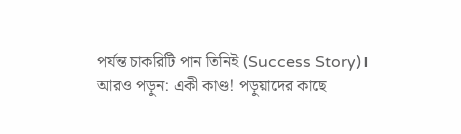পর্যন্ত চাকরিটি পান তিনিই (Success Story)।
আরও পড়ুন: একী কাণ্ড! পড়ুয়াদের কাছে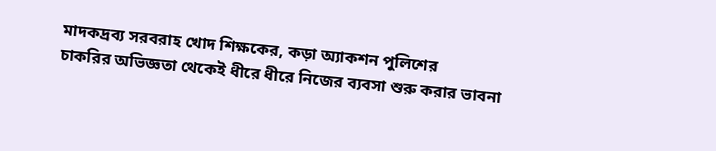মাদকদ্রব্য সরবরাহ খোদ শিক্ষকের, কড়া অ্যাকশন পুলিশের
চাকরির অভিজ্ঞতা থেকেই ধীরে ধীরে নিজের ব্যবসা শুরু করার ভাবনা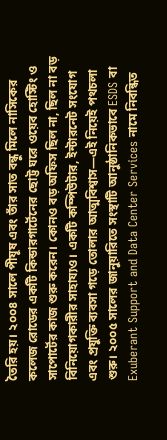তৈরি হয়। ২০০৪ সালে পীযূষ এবং তাঁর সাত বন্ধু মিলে নাসিকের কলেজ রোডের একটি কিন্ডারগার্টেনের ছোট্ট ঘরে ওয়েব হোস্টিং ও সাপোর্টের কাজ শুরু করেন। কোনও বড় অফিস ছিল না, ছিল না বড় বিনিয়োগকারীর সাহায্যও। একটি কম্পিউটার, ইন্টারনেট সংযোগ এবং প্রযুক্তি ব্যবসা গড়ে তোলার আত্মবিশ্বাস—এই নিয়েই পথচলা শুরু। ২০০৫ সালের জানুয়ারিতে সংস্থাটি আনুষ্ঠানিকভাবে ESDS বা Exuberant Support and Data Center Services নামে নিবন্ধিত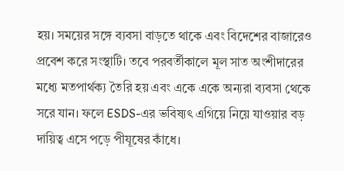হয়। সময়ের সঙ্গে ব্যবসা বাড়তে থাকে এবং বিদেশের বাজারেও প্রবেশ করে সংস্থাটি। তবে পরবর্তীকালে মূল সাত অংশীদারের মধ্যে মতপার্থক্য তৈরি হয় এবং একে একে অন্যরা ব্যবসা থেকে সরে যান। ফলে ESDS-এর ভবিষ্যৎ এগিয়ে নিয়ে যাওয়ার বড় দায়িত্ব এসে পড়ে পীযূষের কাঁধে।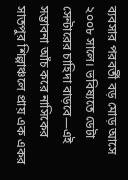ব্যবসার পরবর্তী বড় মোড় আসে ২০০৮ সালে। ভবিষ্যতে ডেটা সেন্টারের চাহিদা বাড়বে—এই সম্ভাবনা আঁচ করে নাসিকের সাতপুর শিল্পাঞ্চলে প্রায় এক একর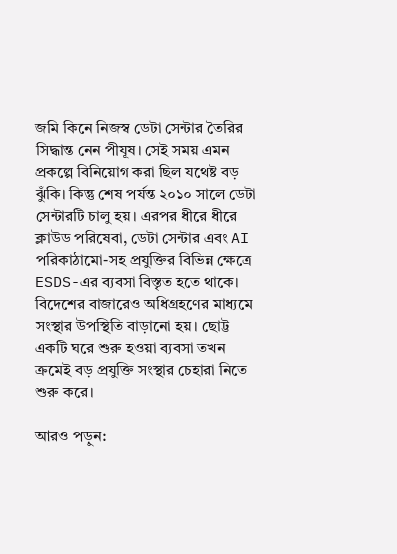জমি কিনে নিজস্ব ডেটা সেন্টার তৈরির সিদ্ধান্ত নেন পীযূষ। সেই সময় এমন প্রকল্পে বিনিয়োগ করা ছিল যথেষ্ট বড় ঝুঁকি। কিন্তু শেষ পর্যন্ত ২০১০ সালে ডেটা সেন্টারটি চালু হয়। এরপর ধীরে ধীরে ক্লাউড পরিষেবা, ডেটা সেন্টার এবং AI পরিকাঠামো-সহ প্রযুক্তির বিভিন্ন ক্ষেত্রে ESDS-এর ব্যবসা বিস্তৃত হতে থাকে। বিদেশের বাজারেও অধিগ্রহণের মাধ্যমে সংস্থার উপস্থিতি বাড়ানো হয়। ছোট্ট একটি ঘরে শুরু হওয়া ব্যবসা তখন ক্রমেই বড় প্রযুক্তি সংস্থার চেহারা নিতে শুরু করে।

আরও পড়ুন: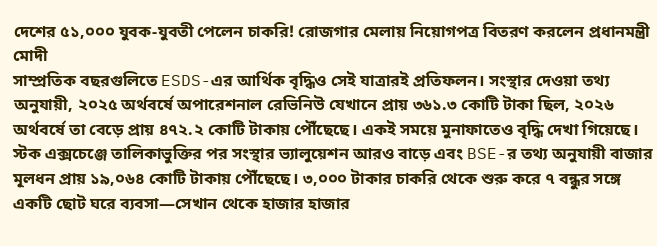দেশের ৫১,০০০ যুবক-যুবতী পেলেন চাকরি! রোজগার মেলায় নিয়োগপত্র বিতরণ করলেন প্রধানমন্ত্রী মোদী
সাম্প্রতিক বছরগুলিতে ESDS-এর আর্থিক বৃদ্ধিও সেই যাত্রারই প্রতিফলন। সংস্থার দেওয়া তথ্য অনুযায়ী, ২০২৫ অর্থবর্ষে অপারেশনাল রেভিনিউ যেখানে প্রায় ৩৬১.৩ কোটি টাকা ছিল, ২০২৬ অর্থবর্ষে তা বেড়ে প্রায় ৪৭২.২ কোটি টাকায় পৌঁছেছে। একই সময়ে মুনাফাতেও বৃদ্ধি দেখা গিয়েছে। স্টক এক্সচেঞ্জে তালিকাভুক্তির পর সংস্থার ভ্যালুয়েশন আরও বাড়ে এবং BSE-র তথ্য অনুযায়ী বাজার মূলধন প্রায় ১৯,০৬৪ কোটি টাকায় পৌঁছেছে। ৩,০০০ টাকার চাকরি থেকে শুরু করে ৭ বন্ধুর সঙ্গে একটি ছোট ঘরে ব্যবসা—সেখান থেকে হাজার হাজার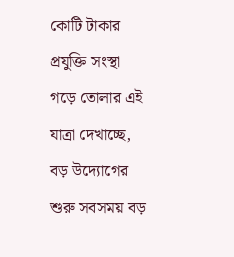কোটি টাকার প্রযুক্তি সংস্থা গড়ে তোলার এই যাত্রা দেখাচ্ছে, বড় উদ্যোগের শুরু সবসময় বড়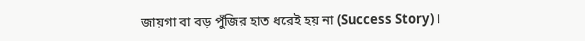জায়গা বা বড় পুঁজির হাত ধরেই হয় না (Success Story)।